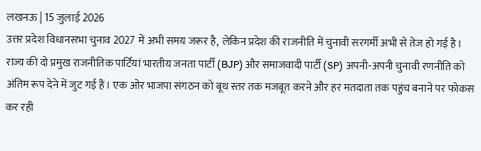लखनऊ | 15 जुलाई 2026
उत्तर प्रदेश विधानसभा चुनाव 2027 में अभी समय जरूर है, लेकिन प्रदेश की राजनीति में चुनावी सरगर्मी अभी से तेज हो गई है। राज्य की दो प्रमुख राजनीतिक पार्टियां भारतीय जनता पार्टी (BJP) और समाजवादी पार्टी (SP) अपनी-अपनी चुनावी रणनीति को अंतिम रूप देने में जुट गई हैं। एक ओर भाजपा संगठन को बूथ स्तर तक मजबूत करने और हर मतदाता तक पहुंच बनाने पर फोकस कर रही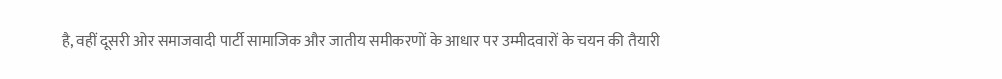है, वहीं दूसरी ओर समाजवादी पार्टी सामाजिक और जातीय समीकरणों के आधार पर उम्मीदवारों के चयन की तैयारी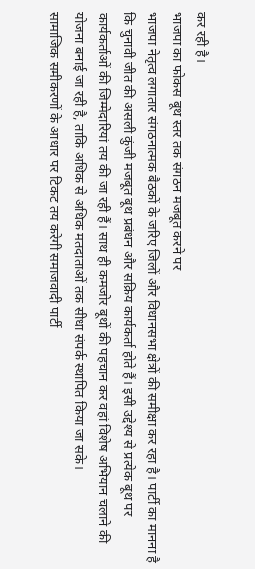कर रही है।
भाजपा का फोकस बूथ स्तर तक संगठन मजबूत करने पर
भाजपा नेतृत्व लगातार संगठनात्मक बैठकों के जरिए जिलों और विधानसभा क्षेत्रों की समीक्षा कर रहा है। पार्टी का मानना है कि चुनावी जीत की असली कुंजी मजबूत बूथ प्रबंधन और सक्रिय कार्यकर्ता होते हैं। इसी उद्देश्य से प्रत्येक बूथ पर कार्यकर्ताओं की जिम्मेदारियां तय की जा रही हैं। साथ ही कमजोर बूथों की पहचान कर वहां विशेष अभियान चलाने की योजना बनाई जा रही है, ताकि अधिक से अधिक मतदाताओं तक सीधा संपर्क स्थापित किया जा सके।
सामाजिक समीकरणों के आधार पर टिकट तय करेगी समाजवादी पार्टी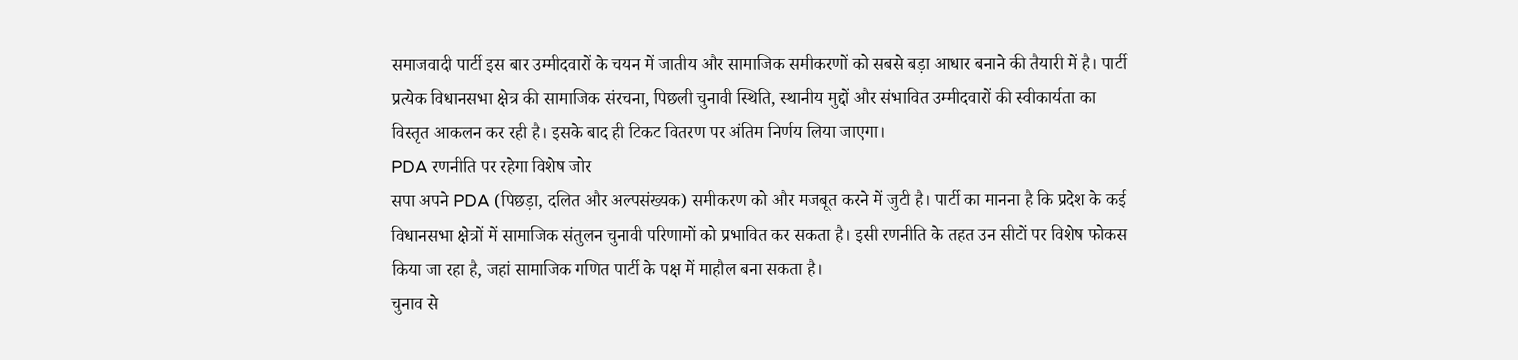समाजवादी पार्टी इस बार उम्मीदवारों के चयन में जातीय और सामाजिक समीकरणों को सबसे बड़ा आधार बनाने की तैयारी में है। पार्टी प्रत्येक विधानसभा क्षेत्र की सामाजिक संरचना, पिछली चुनावी स्थिति, स्थानीय मुद्दों और संभावित उम्मीदवारों की स्वीकार्यता का विस्तृत आकलन कर रही है। इसके बाद ही टिकट वितरण पर अंतिम निर्णय लिया जाएगा।
PDA रणनीति पर रहेगा विशेष जोर
सपा अपने PDA (पिछड़ा, दलित और अल्पसंख्यक) समीकरण को और मजबूत करने में जुटी है। पार्टी का मानना है कि प्रदेश के कई विधानसभा क्षेत्रों में सामाजिक संतुलन चुनावी परिणामों को प्रभावित कर सकता है। इसी रणनीति के तहत उन सीटों पर विशेष फोकस किया जा रहा है, जहां सामाजिक गणित पार्टी के पक्ष में माहौल बना सकता है।
चुनाव से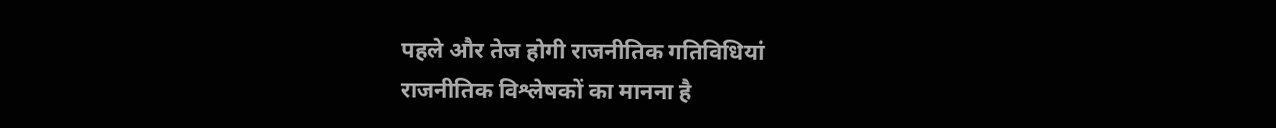पहले और तेज होगी राजनीतिक गतिविधियां
राजनीतिक विश्लेषकों का मानना है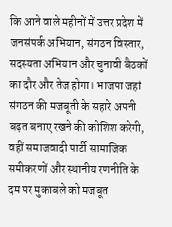कि आने वाले महीनों में उत्तर प्रदेश में जनसंपर्क अभियान, संगठन विस्तार, सदस्यता अभियान और चुनावी बैठकों का दौर और तेज होगा। भाजपा जहां संगठन की मजबूती के सहारे अपनी बढ़त बनाए रखने की कोशिश करेगी, वहीं समाजवादी पार्टी सामाजिक समीकरणों और स्थानीय रणनीति के दम पर मुकाबले को मजबूत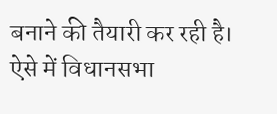बनाने की तैयारी कर रही है। ऐसे में विधानसभा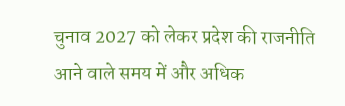चुनाव 2027 को लेकर प्रदेश की राजनीति आने वाले समय में और अधिक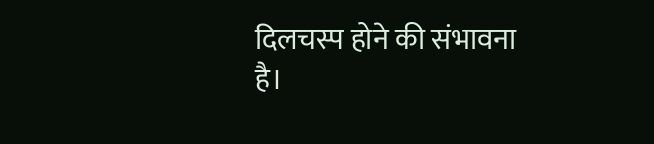दिलचस्प होने की संभावना है।